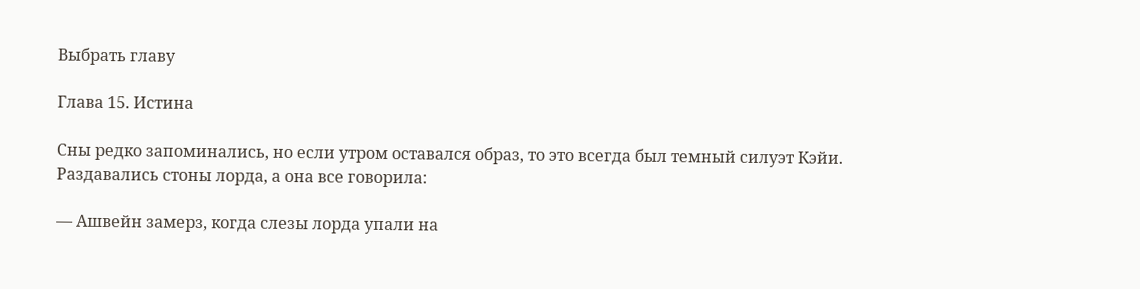Выбрать главу

Глава 15. Истина

Сны редко запоминались, но если утром оставался образ, то это всегда был темный силуэт Кэйи. Раздавались стоны лорда, а она все говорила:

— Ашвейн замерз, когда слезы лорда упали на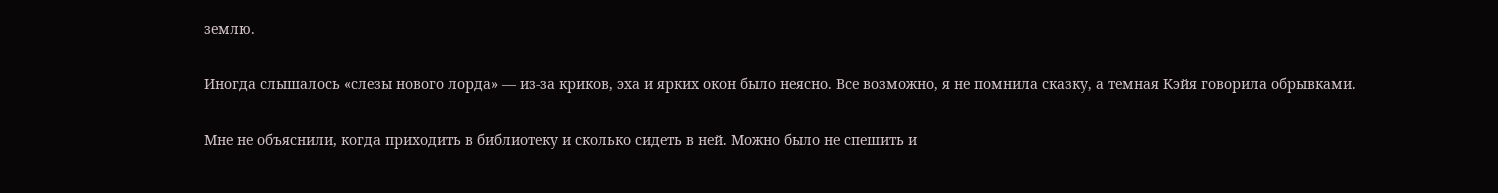землю.

Иногда слышалось «слезы нового лорда» — из-за криков, эха и ярких окон было неясно. Все возможно, я не помнила сказку, а темная Кэйя говорила обрывками.

Мне не объяснили, когда приходить в библиотеку и сколько сидеть в ней. Можно было не спешить и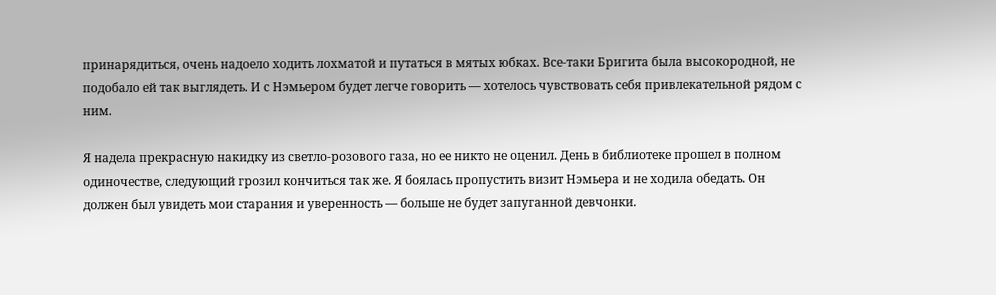принарядиться, очень надоело ходить лохматой и путаться в мятых юбках. Все-таки Бригита была высокородной, не подобало ей так выглядеть. И с Нэмьером будет легче говорить — хотелось чувствовать себя привлекательной рядом с ним.

Я надела прекрасную накидку из светло-розового газа, но ее никто не оценил. День в библиотеке прошел в полном одиночестве, следующий грозил кончиться так же. Я боялась пропустить визит Нэмьера и не ходила обедать. Он должен был увидеть мои старания и уверенность — больше не будет запуганной девчонки.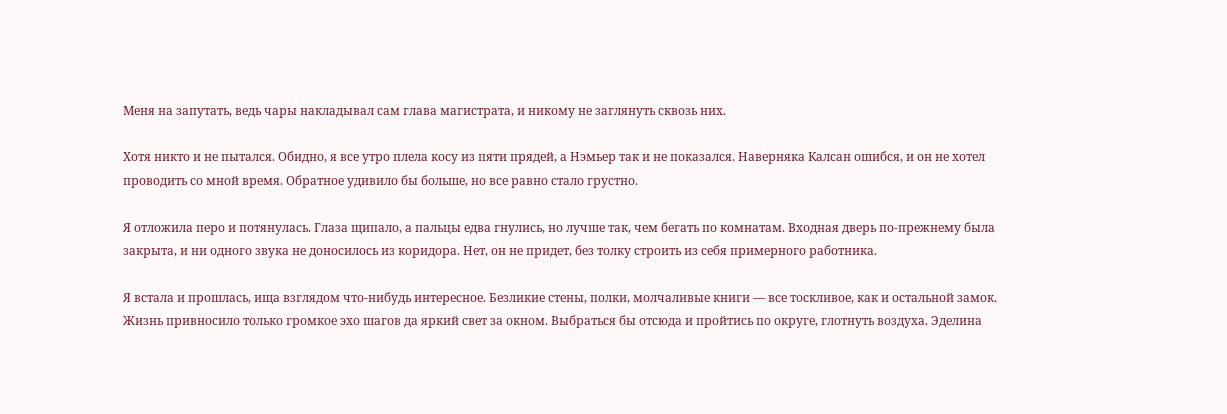Меня на запутать, ведь чары накладывал сам глава магистрата, и никому не заглянуть сквозь них.

Хотя никто и не пытался. Обидно, я все утро плела косу из пяти прядей, а Нэмьер так и не показался. Наверняка Калсан ошибся, и он не хотел проводить со мной время. Обратное удивило бы больше, но все равно стало грустно.

Я отложила перо и потянулась. Глаза щипало, а пальцы едва гнулись, но лучше так, чем бегать по комнатам. Входная дверь по-прежнему была закрыта, и ни одного звука не доносилось из коридора. Нет, он не придет, без толку строить из себя примерного работника.

Я встала и прошлась, ища взглядом что-нибудь интересное. Безликие стены, полки, молчаливые книги — все тоскливое, как и остальной замок. Жизнь привносило только громкое эхо шагов да яркий свет за окном. Выбраться бы отсюда и пройтись по округе, глотнуть воздуха. Эделина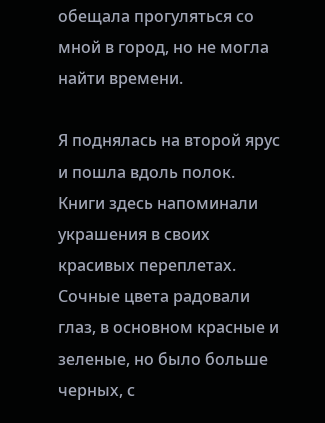обещала прогуляться со мной в город, но не могла найти времени.

Я поднялась на второй ярус и пошла вдоль полок. Книги здесь напоминали украшения в своих красивых переплетах. Сочные цвета радовали глаз, в основном красные и зеленые, но было больше черных, с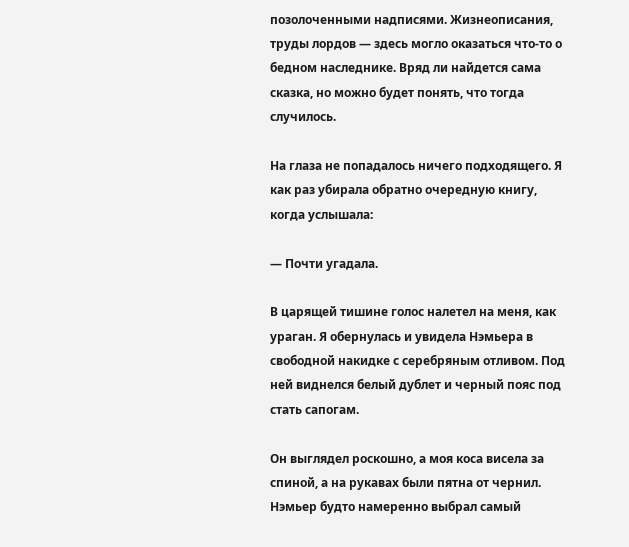позолоченными надписями. Жизнеописания, труды лордов — здесь могло оказаться что-то о бедном наследнике. Вряд ли найдется сама сказка, но можно будет понять, что тогда случилось.

На глаза не попадалось ничего подходящего. Я как раз убирала обратно очередную книгу, когда услышала:

— Почти угадала.

В царящей тишине голос налетел на меня, как ураган. Я обернулась и увидела Нэмьера в свободной накидке с серебряным отливом. Под ней виднелся белый дублет и черный пояс под стать сапогам.

Он выглядел роскошно, а моя коса висела за спиной, а на рукавах были пятна от чернил. Нэмьер будто намеренно выбрал самый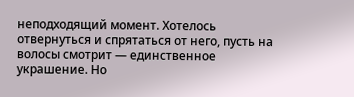неподходящий момент. Хотелось отвернуться и спрятаться от него, пусть на волосы смотрит — единственное украшение. Но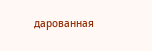дарованная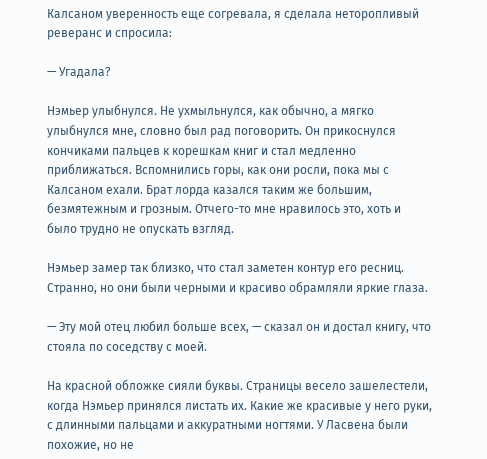Калсаном уверенность еще согревала, я сделала неторопливый реверанс и спросила:

— Угадала?

Нэмьер улыбнулся. Не ухмыльнулся, как обычно, а мягко улыбнулся мне, словно был рад поговорить. Он прикоснулся кончиками пальцев к корешкам книг и стал медленно приближаться. Вспомнились горы, как они росли, пока мы с Калсаном ехали. Брат лорда казался таким же большим, безмятежным и грозным. Отчего-то мне нравилось это, хоть и было трудно не опускать взгляд.

Нэмьер замер так близко, что стал заметен контур его ресниц. Странно, но они были черными и красиво обрамляли яркие глаза.

— Эту мой отец любил больше всех, — сказал он и достал книгу, что стояла по соседству с моей.

На красной обложке сияли буквы. Страницы весело зашелестели, когда Нэмьер принялся листать их. Какие же красивые у него руки, с длинными пальцами и аккуратными ногтями. У Ласвена были похожие, но не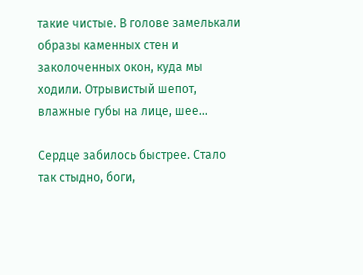такие чистые. В голове замелькали образы каменных стен и заколоченных окон, куда мы ходили. Отрывистый шепот, влажные губы на лице, шее…

Сердце забилось быстрее. Стало так стыдно, боги,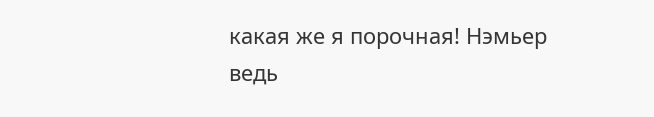какая же я порочная! Нэмьер ведь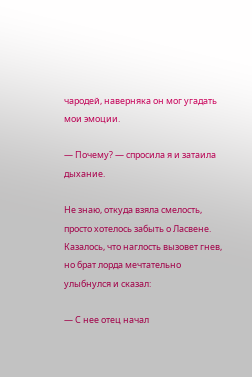чародей, наверняка он мог угадать мои эмоции.

— Почему? — спросила я и затаила дыхание.

Не знаю, откуда взяла смелость, просто хотелось забыть о Ласвене. Казалось, что наглость вызовет гнев, но брат лорда мечтательно улыбнулся и сказал:

— С нее отец начал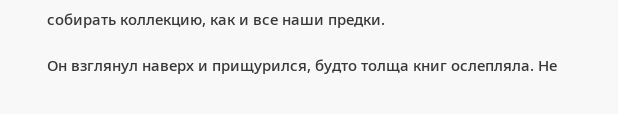собирать коллекцию, как и все наши предки.

Он взглянул наверх и прищурился, будто толща книг ослепляла. Не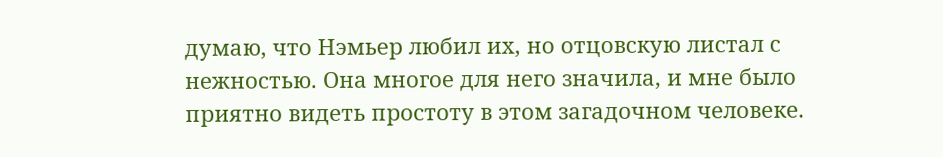думаю, что Нэмьер любил их, но отцовскую листал с нежностью. Она многое для него значила, и мне было приятно видеть простоту в этом загадочном человеке.